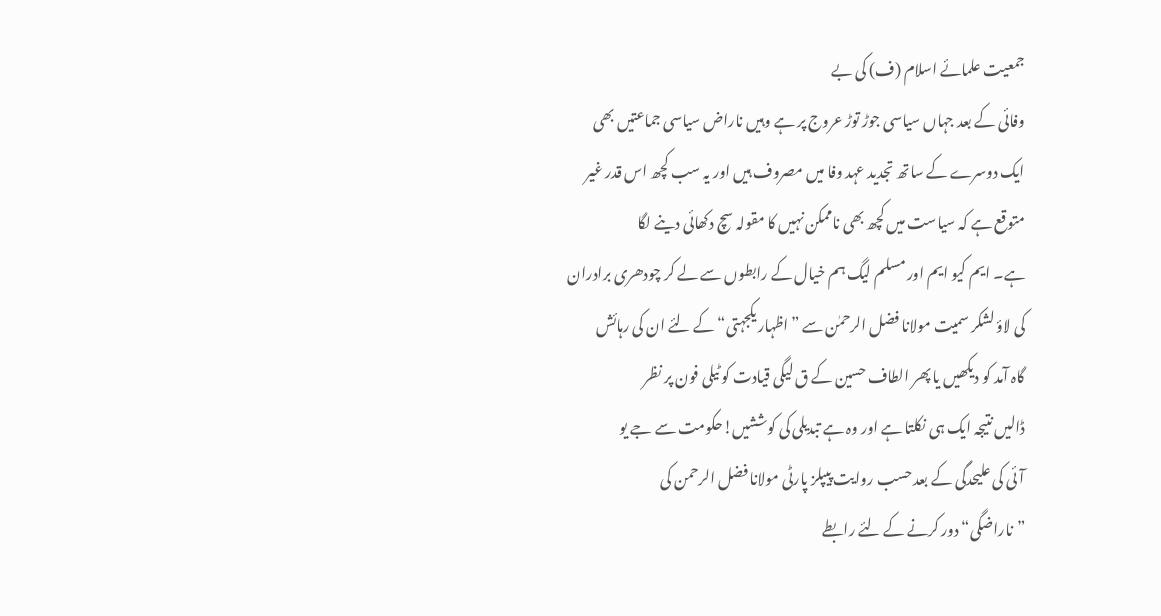جمعیت علمائے اسلام (ف) کی بے
وفائی کے بعد جہاں سیاسی جوڑ توڑ عروج پر ہے وہیں ناراض سیاسی جماعتیں بھی
ایک دوسرے کے ساتھ تجدید عہد وفا میں مصروف ہیں اور یہ سب کچھ اس قدر غیر
متوقع ہے کہ سیاست میں کچھ بھی ناممکن نہیں کا مقولہ سچ دکھائی دینے لگا
ہے۔ ایم کیو ایم اور مسلم لیگ ہم خیال کے رابطوں سے لے کر چودھری برادران
کی لاؤ لشکر سمیت مولانا فضل الرحمٰن سے ”اظہار یکجہتی“ کے لئے ان کی رہائش
گاہ آمد کو دیکھیں یا پھر الطاف حسین کے ق لیگی قیادت کو ٹیلی فون پر نظر
ڈالیں نتیجہ ایک ہی نکلتا ہے اور وہ ہے تبدیلی کی کوششیں!حکومت سے جے یو
آئی کی علیحدگی کے بعد حسب روایت پیپلز پارٹی مولانا فضل الرحمن کی
”ناراضگی“ دور کرنے کے لئے رابطے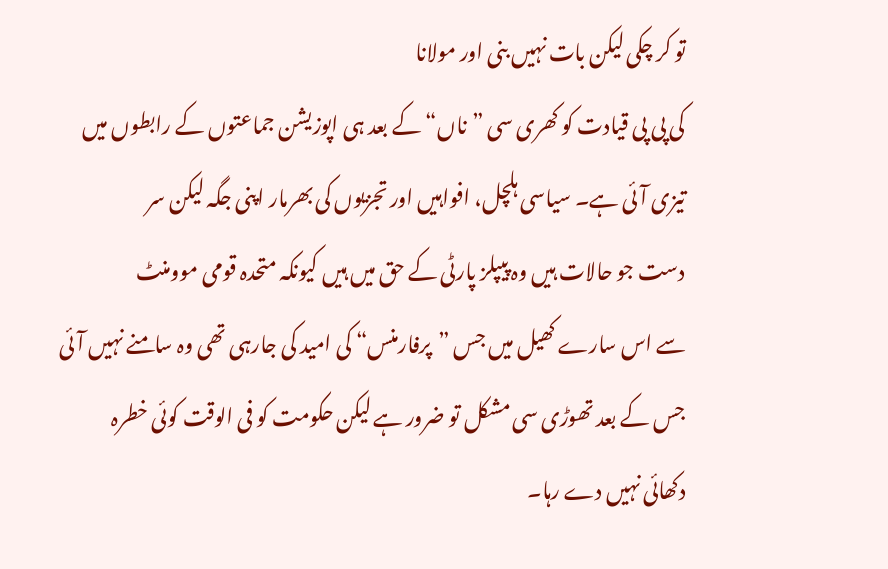تو کر چکی لیکن بات نہیں بنی اور مولانا
کی پی پی قیادت کو کھری سی ”ناں“ کے بعد ہی اپوزیشن جماعتوں کے رابطوں میں
تیزی آئی ہے۔ سیاسی ہلچل، افواہیں اور تجزیوں کی بھرمار اپنی جگہ لیکن سر
دست جو حالات ہیں وہ پیپلز پارٹی کے حق میں ہیں کیونکہ متحدہ قومی موومنٹ
سے اس سارے کھیل میں جس ”پرفارمنس“ کی امید کی جارہی تھی وہ سامنے نہیں آئی
جس کے بعد تھوڑی سی مشکل تو ضرور ہے لیکن حکومت کو فی الوقت کوئی خطرہ
دکھائی نہیں دے رہا۔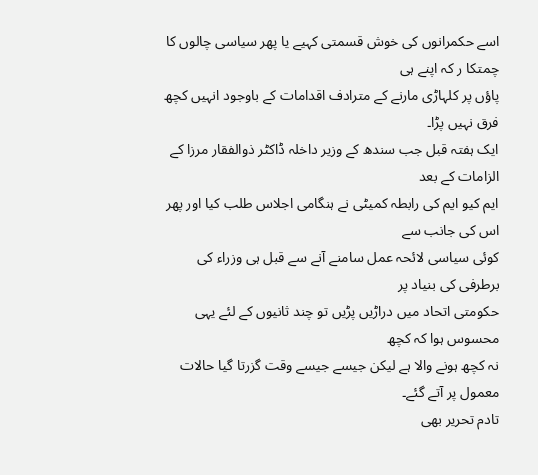اسے حکمرانوں کی خوش قسمتی کہیے یا پھر سیاسی چالوں کا چمتکا ر کہ اپنے ہی
پاؤں پر کلہاڑی مارنے کے مترادف اقدامات کے باوجود انہیں کچھ فرق نہیں پڑا۔
ایک ہفتہ قبل جب سندھ کے وزیر داخلہ ڈاکٹر ذوالفقار مرزا کے الزامات کے بعد
ایم کیو ایم کی رابطہ کمیٹی نے ہنگامی اجلاس طلب کیا اور پھر اس کی جانب سے
کوئی سیاسی لائحہ عمل سامنے آنے سے قبل ہی وزراء کی برطرفی کی بنیاد پر
حکومتی اتحاد میں دراڑیں پڑیں تو چند ثانیوں کے لئے یہی محسوس ہوا کہ کچھ
نہ کچھ ہونے والا ہے لیکن جیسے جیسے وقت گزرتا گیا حالات معمول پر آتے گئے۔
تادم تحریر بھی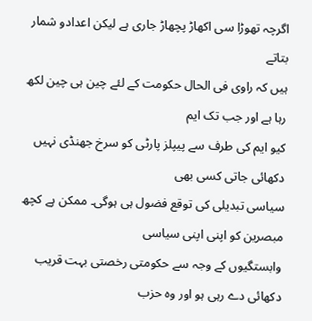اگرچہ تھوڑا سی اکھاڑ پچھاڑ جاری ہے لیکن اعدادو شمار بتاتے
ہیں کہ راوی فی الحال حکومت کے لئے چین ہی چین لکھ رہا ہے اور جب تک ایم
کیو ایم کی طرف سے پیپلز پارٹی کو سرخ جھنڈی نہیں دکھائی جاتی کسی بھی
سیاسی تبدیلی کی توقع فضول ہی ہوگی۔ ممکن ہے کچھ مبصرین کو اپنی اپنی سیاسی
وابستگیوں کے وجہ سے حکومتی رخصتی بہت قریب دکھائی دے رہی ہو اور وہ حزب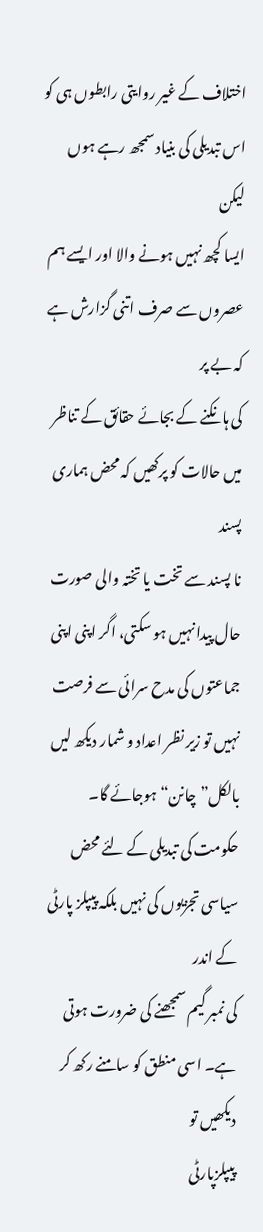اختلاف کے غیر روایتی رابطوں ہی کو اس تبدیلی کی بنیاد سمجھ رہے ہوں لیکن
ایسا کچھ نہیں ہونے والا اور ایسے ہم عصروں سے صرف اتنی گزارش ہے کہ بے پر
کی ہانکنے کے بجائے حقائق کے تناظر میں حالات کو پرکھیں کہ محض ہماری پسند
نا پسند سے تخت یا تختہ والی صورت حال پیدا نہیں ہو سکتی، اگر اپنی اپنی
جماعتوں کی مدح سرائی سے فرصت نہیں تو زیر نظر اعداد و شمار دیکھ لیں
بالکل”چانن“ ہوجائے گا۔
حکومت کی تبدیلی کے لئے محض سیاسی تجزیوں کی نہیں بلکہ پیپلز پارٹی کے اندر
کی نمبر گیم سمجھنے کی ضرورت ہوتی ہے۔ اسی منطق کو سامنے رکھ کر دیکھیں تو
پیپلزپارٹی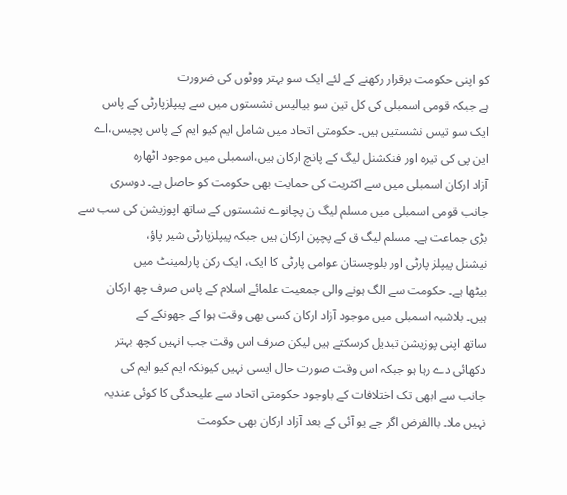کو اپنی حکومت برقرار رکھنے کے لئے ایک سو بہتر ووٹوں کی ضرورت
ہے جبکہ قومی اسمبلی کی کل تین سو بیالیس نشستوں میں سے پیپلزپارٹی کے پاس
ایک سو تیس نشستیں ہیں۔ حکومتی اتحاد میں شامل ایم کیو ایم کے پاس پچیس،اے
این پی کی تیرہ اور فنکشنل لیگ کے پانچ ارکان ہیں،اسمبلی میں موجود اٹھارہ
آزاد ارکان اسمبلی میں سے اکثریت کی حمایت بھی حکومت کو حاصل ہے۔ دوسری
جانب قومی اسمبلی میں مسلم لیگ ن پچانوے نشستوں کے ساتھ اپوزیشن کی سب سے
بڑی جماعت ہے۔ مسلم لیگ ق کے پچپن ارکان ہیں جبکہ پیپلزپارٹی شیر پاؤ،
نیشنل پیپلز پارٹی اور بلوچستان عوامی پارٹی کا ایک، ایک رکن پارلمینٹ میں
بیٹھا ہے۔ حکومت سے الگ ہونے والی جمعیت علمائے اسلام کے پاس صرف چھ ارکان
ہیں۔ بلاشبہ اسمبلی میں موجود آزاد ارکان کسی بھی وقت ہوا کے جھونکے کے
ساتھ اپنی پوزیشن تبدیل کرسکتے ہیں لیکن صرف اس وقت جب انہیں کچھ بہتر
دکھائی دے رہا ہو جبکہ اس وقت صورت حال ایسی نہیں کیونکہ ایم کیو ایم کی
جانب سے ابھی تک اختلافات کے باوجود حکومتی اتحاد سے علیحدگی کا کوئی عندیہ
نہیں ملا۔ باالفرض اگر جے یو آئی کے بعد آزاد ارکان بھی حکومت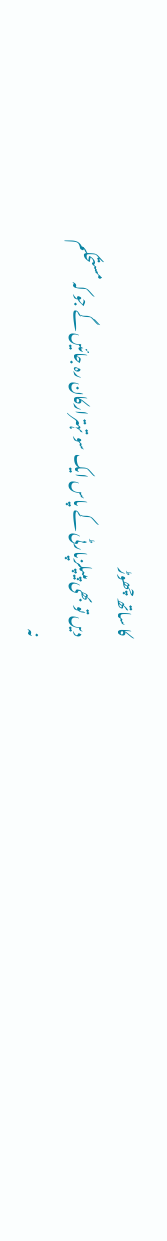کا ساتھ چھوڑ
دیں تو بھی پیپلزپارٹی کے پاس ایک سو تہترارکان رہ جائیں گے جو کہ مستحکم
نہ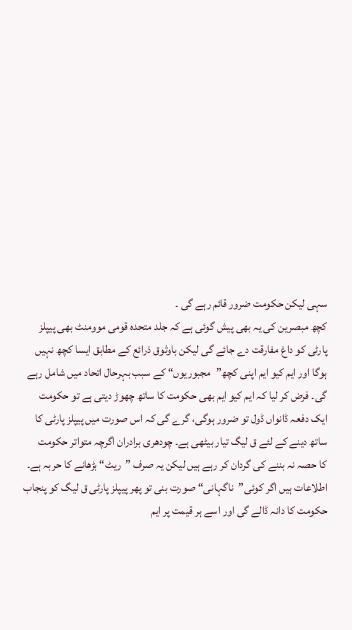سہی لیکن حکومت ضرور قائم رہے گی ۔
کچھ مبصرین کی یہ بھی پیش گوئی ہے کہ جلد متحدہ قومی موومنٹ بھی پیپلز
پارٹی کو داغ مفارقت دے جائے گی لیکن باوثوق ذرائع کے مطابق ایسا کچھ نہیں
ہوگا اور ایم کیو ایم اپنی کچھ”مجبوریوں“ کے سبب بہرحال اتحاد میں شامل رہے
گی۔ فرض کر لیا کہ ایم کیو ایم بھی حکومت کا ساتھ چھوڑ دیتی ہے تو حکومت
ایک دفعہ ڈانواں ڈول تو ضرور ہوگی، گرے گی کہ اس صورت میں پیپلز پارٹی کا
ساتھ دینے کے لئے ق لیگ تیار بیٹھی ہے۔ چودھری برادران اگرچہ متواتر حکومت
کا حصہ نہ بننے کی گردان کر رہے ہیں لیکن یہ صرف ”ریٹ“ بڑھانے کا حربہ ہے۔
اطلاعات ہیں اگر کوئی”ناگہانی“ صورت بنی تو پھر پیپلز پارٹی ق لیگ کو پنجاب
حکومت کا دانہ ڈالے گی اور اسے ہر قیمت پر ایم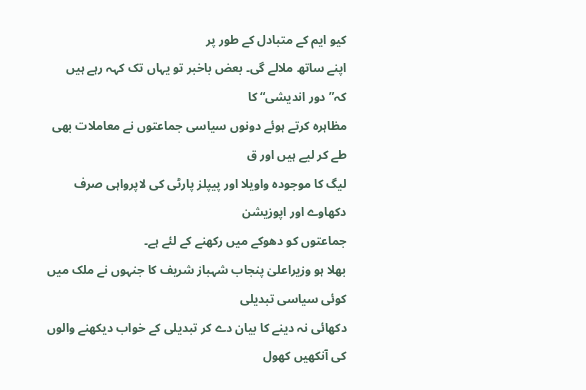کیو ایم کے متبادل کے طور پر
اپنے ساتھ ملالے گی۔ بعض باخبر تو یہاں تک کہہ رہے ہیں کہ”دور اندیشی“ کا
مظاہرہ کرتے ہوئے دونوں سیاسی جماعتوں نے معاملات بھی طے کر لیے ہیں اور ق
لیگ کا موجودہ واویلا اور پیپلز پارٹی کی لاپرواہی صرف دکھاوے اور اپوزیشن
جماعتوں کو دھوکے میں رکھنے کے لئے ہے۔
بھلا ہو وزیراعلیٰ پنجاب شہباز شریف کا جنہوں نے ملک میں کوئی سیاسی تبدیلی
دکھائی نہ دینے کا بیان دے کر تبدیلی کے خواب دیکھنے والوں کی آنکھیں کھول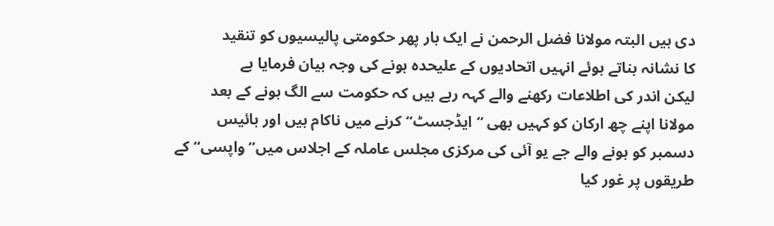دی ہیں البتہ مولانا فضل الرحمن نے ایک بار پھر حکومتی پالیسیوں کو تنقید
کا نشانہ بناتے ہوئے انہیں اتحادیوں کے علیحدہ ہونے کی وجہ بیان فرمایا ہے
لیکن اندر کی اطلاعات رکھنے والے کہہ رہے ہیں کہ حکومت سے الگ ہونے کے بعد
مولانا اپنے چھ ارکان کو کہیں بھی ”ایڈجسٹ“ کرنے میں ناکام ہیں اور بائیس
دسمبر کو ہونے والے جے یو آئی کی مرکزی مجلس عاملہ کے اجلاس میں”واپسی“ کے
طریقوں پر غور کیا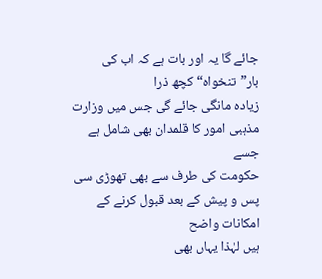جائے گا یہ اور بات ہے کہ اب کی بار”تنخواہ“ کچھ ذرا
زیادہ مانگی جائے گی جس میں وزارت مذہبی امور کا قلمدان بھی شامل ہے جسے
حکومت کی طرف سے بھی تھوڑی سی پس و پیش کے بعد قبول کرنے کے امکانات واضح
ہیں لہٰذا یہاں بھی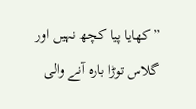”کھایا پیا کچھ نہیں اور گلاس توڑا بارہ آنے والی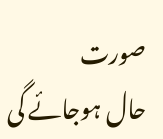صورت
حال ہوجائے گی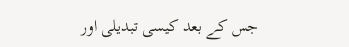جس کے بعد کیسی تبدیلی اور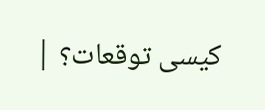کیسی توقعات؟ |